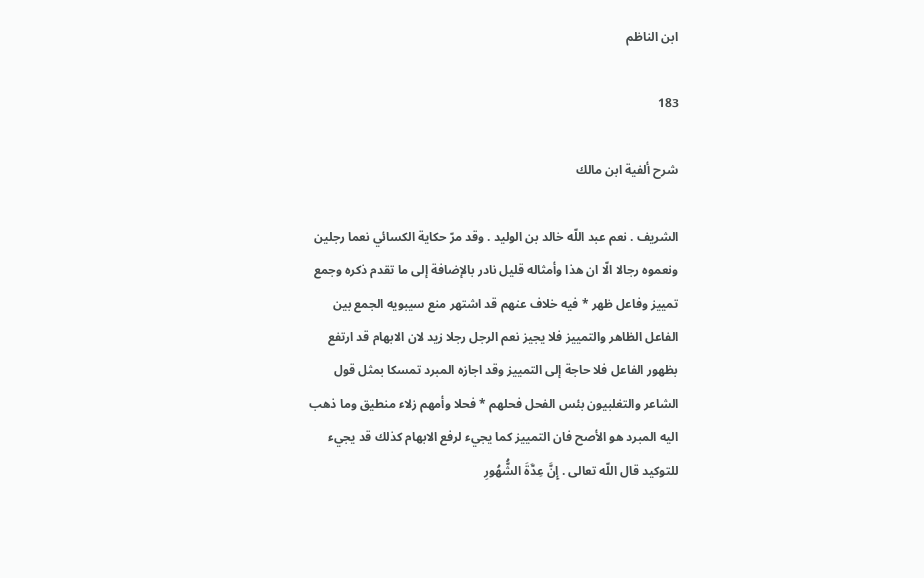ابن الناظم

183

شرح ألفية ابن مالك

الشريف . نعم عبد اللّه خالد بن الوليد . وقد مرّ حكاية الكسائي نعما رجلين ونعموه رجالا الّا ان هذا وأمثاله قليل نادر بالإضافة إلى ما تقدم ذكره وجمع تمييز وفاعل ظهر * فيه خلاف عنهم قد اشتهر منع سيبويه الجمع بين الفاعل الظاهر والتمييز فلا يجيز نعم الرجل رجلا زيد لان الابهام قد ارتفع بظهور الفاعل فلا حاجة إلى التمييز وقد اجازه المبرد تمسكا بمثل قول الشاعر والتغلبيون بئس الفحل فحلهم * فحلا وأمهم زلاء منطيق وما ذهب اليه المبرد هو الأصح فان التمييز كما يجيء لرفع الابهام كذلك قد يجيء للتوكيد قال اللّه تعالى . إِنَّ عِدَّةَ الشُّهُورِ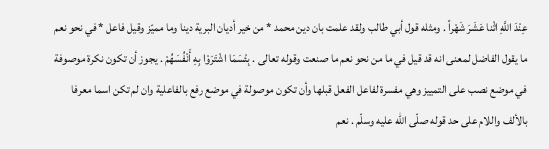عِنْدَ اللَّهِ اثْنا عَشَرَ شَهْراً . ومثله قول أبي طالب ولقد علمت بان دين محمد * من خير أديان البرية دينا وما مميّز وقيل فاعل * في نحو نعم ما يقول الفاضل لمعنى انه قد قيل في ما من نحو نعم ما صنعت وقوله تعالى . بِئْسَمَا اشْتَرَوْا بِهِ أَنْفُسَهُمْ . يجوز أن تكون نكرة موصوفة في موضع نصب على التمييز وهي مفسرة لفاعل الفعل قبلها وأن تكون موصولة في موضع رفع بالفاعلية وان لم تكن اسما معرفا بالألف واللام على حد قوله صلّى اللّه عليه وسلّم . نعم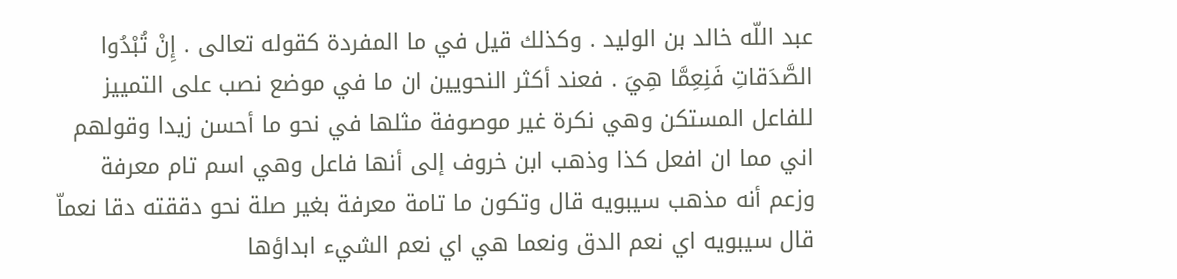عبد اللّه خالد بن الوليد . وكذلك قيل في ما المفردة كقوله تعالى . إِنْ تُبْدُوا الصَّدَقاتِ فَنِعِمَّا هِيَ . فعند أكثر النحويين ان ما في موضع نصب على التمييز للفاعل المستكن وهي نكرة غير موصوفة مثلها في نحو ما أحسن زيدا وقولهم اني مما ان افعل كذا وذهب ابن خروف إلى أنها فاعل وهي اسم تام معرفة وزعم أنه مذهب سيبويه قال وتكون ما تامة معرفة بغير صلة نحو دققته دقا نعماّ قال سيبويه اي نعم الدق ونعما هي اي نعم الشيء ابداؤها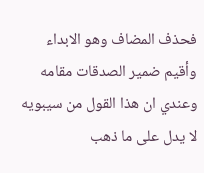فحذف المضاف وهو الابداء وأقيم ضمير الصدقات مقامه وعندي ان هذا القول من سيبويه لا يدل على ما ذهب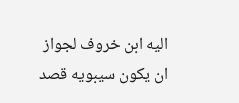اليه ابن خروف لجواز ان يكون سيبويه قصد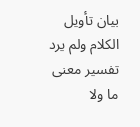بيان تأويل الكلام ولم يرد تفسير معنى ما ولا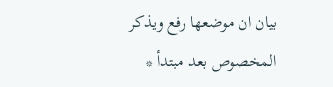بيان ان موضعها رفع ويذكر المخصوص بعد مبتدأ *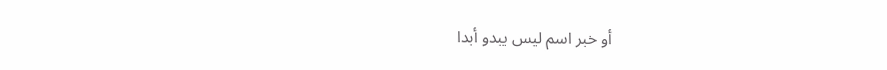أو خبر اسم ليس يبدو أبدا